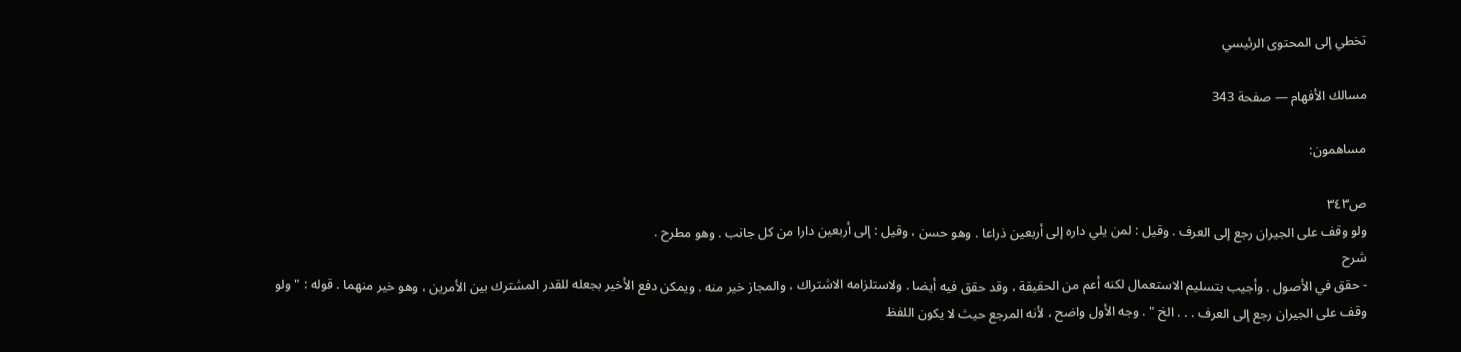تخطي إلى المحتوى الرئيسي

مسالك الأفهام — صفحة 343

مساهمون:

ص٣٤٣
ولو وقف على الجيران رجع إلى العرف . وقيل : لمن يلي داره إلى أربعين ذراعا . وهو حسن ، وقيل : إلى أربعين دارا من كل جانب . وهو مطرح .
شرح
- حقق في الأصول . وأجيب بتسليم الاستعمال لكنه أعم من الحقيقة ، وقد حقق فيه أيضا . ولاستلزامه الاشتراك ، والمجاز خير منه . ويمكن دفع الأخير بجعله للقدر المشترك بين الأمرين ، وهو خير منهما . قوله : " ولو وقف على الجيران رجع إلى العرف . . . الخ " . وجه الأول واضح ، لأنه المرجع حيث لا يكون اللفظ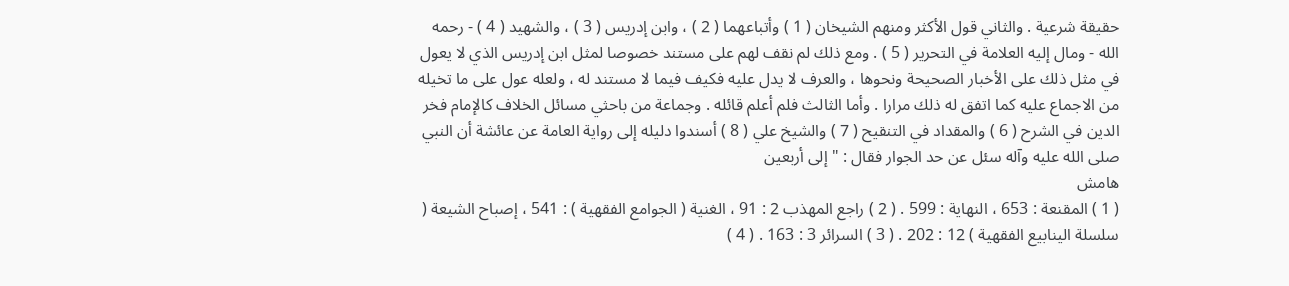حقيقة شرعية . والثاني قول الأكثر ومنهم الشيخان ( 1 ) وأتباعهما ( 2 ) ، وابن إدريس ( 3 ) ، والشهيد ( 4 ) - رحمه الله - ومال إليه العلامة في التحرير ( 5 ) . ومع ذلك لم نقف لهم على مستند خصوصا لمثل ابن إدريس الذي لا يعول في مثل ذلك على الأخبار الصحيحة ونحوها ، والعرف لا يدل عليه فكيف فيما لا مستند له ، ولعله عول على ما تخيله من الاجماع عليه كما اتفق له ذلك مرارا . وأما الثالث فلم أعلم قائله . وجماعة من باحثي مسائل الخلاف كالإمام فخر الدين في الشرح ( 6 ) والمقداد في التنقيح ( 7 ) والشيخ علي ( 8 ) أسندوا دليله إلى رواية العامة عن عائشة أن النبي صلى الله عليه وآله سئل عن حد الجوار فقال : " إلى أربعين
هامش
( 1 ) المقنعة : 653 ، النهاية : 599 . ( 2 ) راجع المهذب 2 : 91 ، الغنية ( الجوامع الفقهية ) : 541 ، إصباح الشيعة ( سلسلة الينابيع الفقهية ) 12 : 202 . ( 3 ) السرائر 3 : 163 . ( 4 )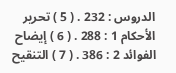الدروس : 232 . ( 5 ) تحرير الأحكام 1 : 288 . ( 6 ) إيضاح الفوائد 2 : 386 . ( 7 ) التنقيح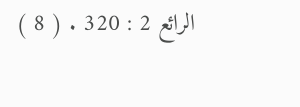الرائع 2 : 320 . ( 8 )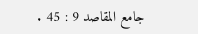جامع المقاصد 9 : 45 .